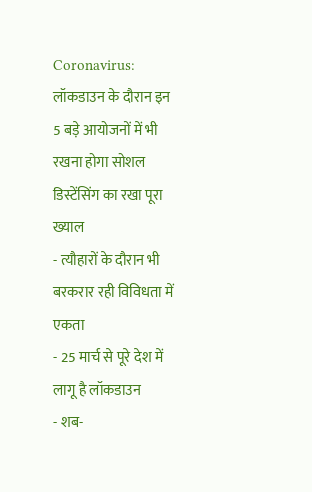Coronavirus: लॉकडाउन के दौरान इन 5 बड़े आयोजनों में भी रखना होगा सोशल डिस्टेंसिंग का रखा पूरा ख्याल
- त्यौहारों के दौरान भी बरकरार रही विविधता में एकता
- 25 मार्च से पूरे देश में लागू है लॉकडाउन
- शब-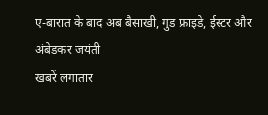ए-बारात के बाद अब बैसाखी, गुड फ्राइडे, ईस्टर और अंबेडकर जयंती
खबरें लगातार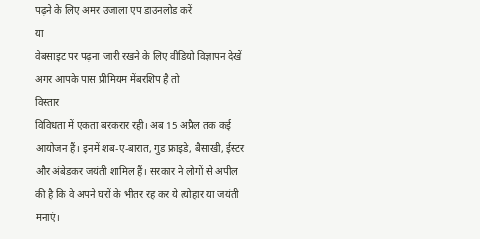पढ़ने के लिए अमर उजाला एप डाउनलोड करें
या
वेबसाइट पर पढ़ना जारी रखने के लिए वीडियो विज्ञापन देखें
अगर आपके पास प्रीमियम मेंबरशिप है तो
विस्तार
विविधता में एकता बरकरार रही। अब 15 अप्रैल तक कई आयोजन हैं। इनमें शब-ए-बारात, गुड फ्राइडे, बैसाखी, ईस्टर और अंबेडकर जयंती शामिल हैं। सरकार ने लोगों से अपील की है कि वे अपने घरों के भीतर रह कर ये त्योहार या जयंती मनाएं।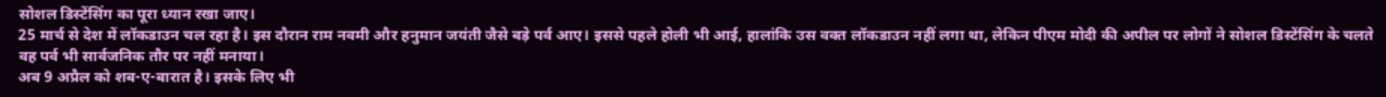सोशल डिस्टेंसिंग का पूरा ध्यान रखा जाए।
25 मार्च से देश में लॉकडाउन चल रहा है। इस दौरान राम नवमी और हनुमान जयंती जैसे बड़े पर्व आए। इससे पहले होली भी आई, हालांकि उस वक्त लॉकडाउन नहीं लगा था, लेकिन पीएम मोदी की अपील पर लोगों ने सोशल डिस्टेंसिंग के चलते वह पर्व भी सार्वजनिक तौर पर नहीं मनाया।
अब 9 अप्रैल को शब-ए-बारात है। इसके लिए भी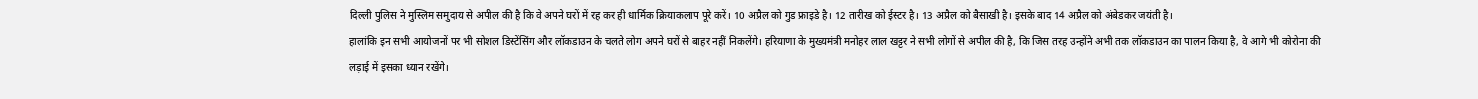दिल्ली पुलिस ने मुस्लिम समुदाय से अपील की है कि वे अपने घरों में रह कर ही धार्मिक क्रियाकलाप पूरे करें। 10 अप्रैल को गुड फ्राइडे है। 12 तारीख को ईस्टर है। 13 अप्रैल को बैसाखी है। इसके बाद 14 अप्रैल को अंबेडकर जयंती है।
हालांकि इन सभी आयोजनों पर भी सोशल डिस्टेंसिंग और लॉकडाउन के चलते लोग अपने घरों से बाहर नहीं निकलेंगे। हरियाणा के मुख्यमंत्री मनोहर लाल खट्टर ने सभी लोगों से अपील की है, कि जिस तरह उन्होंने अभी तक लॉकडाउन का पालन किया है, वे आगे भी कोरोना की लड़ाई में इसका ध्यान रखेंगे।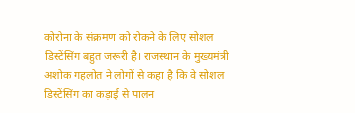कोरोना के संक्रमण को रोकने के लिए सोशल डिस्टेंसिंग बहुत जरूरी है। राजस्थान के मुख्यमंत्री अशोक गहलोत ने लोगों से कहा है कि वे सोशल डिस्टेंसिंग का कड़ाई से पालन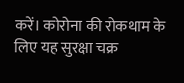करें। कोरोना की रोकथाम के लिए यह सुरक्षा चक्र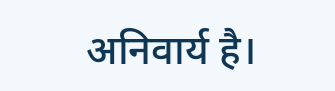अनिवार्य है।